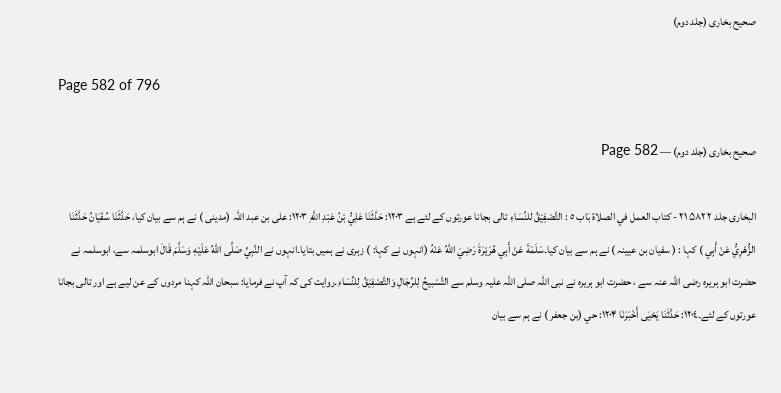صحیح بخاری (جلد دوم)

Page 582 of 796

صحیح بخاری (جلد دوم) — Page 582

البخاری جلد ۲ ۵۸۲ ۲۱ - كتاب العمل في الصلاة بَاب ٥ : التَّصْفِيْقُ للنِّسَاءِ تالی بجانا عورتوں کے لئے ہے ۱۲۰۳: حَدَّثَنَا عَلِيُّ بْنُ عَبْدِ اللَّهِ ۱۲۰۳: علی بن عبد اللہ (مدینی ) نے ہم سے بیان کیا، حَدَّثَنَا سُفْيَانُ حَدَّثَنَا الزُّهْرِيُّ عَنْ أَبِي ) کہا : ( سفیان بن عیینہ ) نے ہم سے بیان کیا۔سَلَمَةَ عَنْ أَبِي هُرَيْرَةَ رَضِيَ اللهُ عَنْهُ (انہوں نے کہا: ) زہری نے ہمیں بتایا۔انہوں نے النَّبِيِّ صَلَّى اللهُ عَلَيْهِ وَسَلَّمَ قَالَ ابوسلمہ سے، ابوسلمہ نے حضرت ابو ہریرہ رضی اللہ عنہ سے ، حضرت ابو ہریرہ نے نبی اللہ صلی اللہ علیہ وسلم سے التَّسْبيحُ لِلرِّجَالِ وَالتَّصْفِيْقُ لِلنِّسَاءِ۔روایت کی کہ آپ نے فرمایا: سبحان اللہ کہنا مردوں کے عن لیے ہے اور تالی بجانا عورتوں کے لئے۔١٢٠٤: حَدَّثَنَا يَحْيَى أَخْبَرَنَا ۱۲۰۴: حي (بن جعفر ) نے ہم سے بیان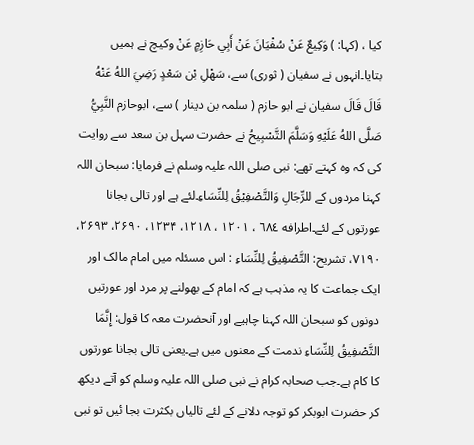کیا ، (کہا: ) وَكِيعٌ عَنْ سُفْيَانَ عَنْ أَبِي حَازِمٍ عَنْ وکیچ نے ہمیں بتایا۔انہوں نے سفیان ( ثوری) سے، سَهْلِ بْن سَعْدٍ رَضِيَ اللهُ عَنْهُ قَالَ قَالَ سفیان نے ابو حازم ( سلمہ بن دینار ) سے، ابوحازم النَّبِيُّ صَلَّى اللهُ عَلَيْهِ وَسَلَّمَ التَّسْبِيحُ نے حضرت سہل بن سعد سے روایت کی کہ وہ کہتے تھے: نبی صلی اللہ علیہ وسلم نے فرمایا: سبحان اللہ کہنا مردوں کے للرِّجَالِ وَالتَّصْفِيْقُ لِلنِّسَاءِ۔لئے ہے اور تالی بجانا عورتوں کے لئے۔اطرافه ٦٨٤ ، ۱۲۰۱ ، ۱۲۱۸، ۱۲۳۴، ۲۶۹۰، ۲۶۹۳، ۷۱۹۰، تشریح: التَّصْفِيقُ لِلنِّسَاءِ : اس مسئلہ میں امام مالک اور ایک جماعت کا یہ مذہب ہے کہ امام کے بھولنے پر مرد اور عورتیں دونوں کو سبحان اللہ کہنا چاہیے اور آنحضرت معہ کا قول: إِنَّمَا التَّصْفِيقُ لِلنِّسَاءِ ندمت کے معنوں میں ہے۔یعنی تالی بجانا عورتوں کا کام ہے۔جب صحابہ کرام نے نبی صلی اللہ علیہ وسلم کو آتے دیکھ کر حضرت ابوبکر کو توجہ دلانے کے لئے تالیاں بکثرت بجا ئیں تو نبی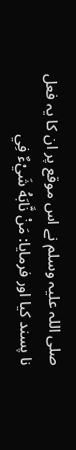صلی اللہ علیہ وسلم نے اس موقع پر ان کا یہ فعل نا پسند کیا اور فرمایا: مَنْ نَّابَهُ شَيْءٌ فِي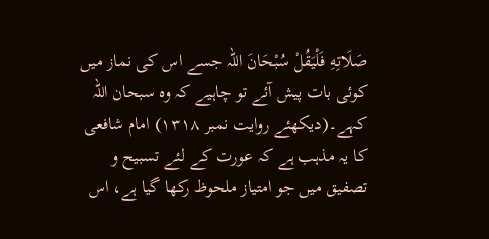صَلَاتِهِ فَلْيَقُلْ سُبْحَانَ اللہ جسے اس کی نماز میں کوئی بات پیش آئے تو چاہیے کہ وہ سبحان اللہ کہے۔(دیکھئے روایت نمبر ۱۳۱۸) امام شافعی کا یہ مذہب ہے کہ عورت کے لئے تسبیح و تصفیق میں جو امتیاز ملحوظ رکھا گیا ہے، اس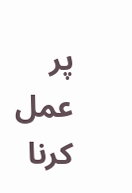پر عمل کرنا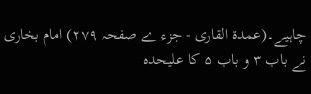چاہیے۔(عمدۃ القاری - جزء ے صفحہ ۲۷۹) امام بخاری نے باب ۳ و باب ۵ کا علیحدہ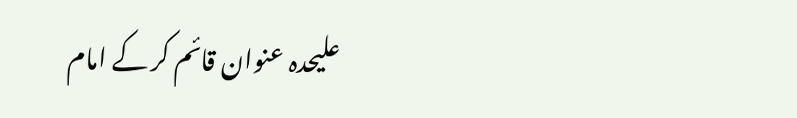علیحدہ عنوان قائم کر کے امام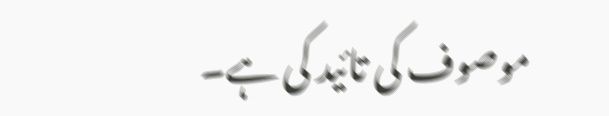موصوف کی تائید کی ہے۔